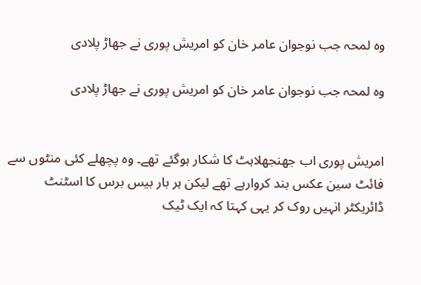وہ لمحہ جب نوجوان عامر خان کو امریش پوری نے جھاڑ پلادی

وہ لمحہ جب نوجوان عامر خان کو امریش پوری نے جھاڑ پلادی


امریش پوری اب جھنجھلاہٹ کا شکار ہوگئے تھے۔ وہ پچھلے کئی منٹوں سے فائٹ سین عکس بند کروارہے تھے لیکن ہر بار بیس برس کا اسٹنٹ ڈائریکٹر انہیں روک کر یہی کہتا کہ ایک ٹیک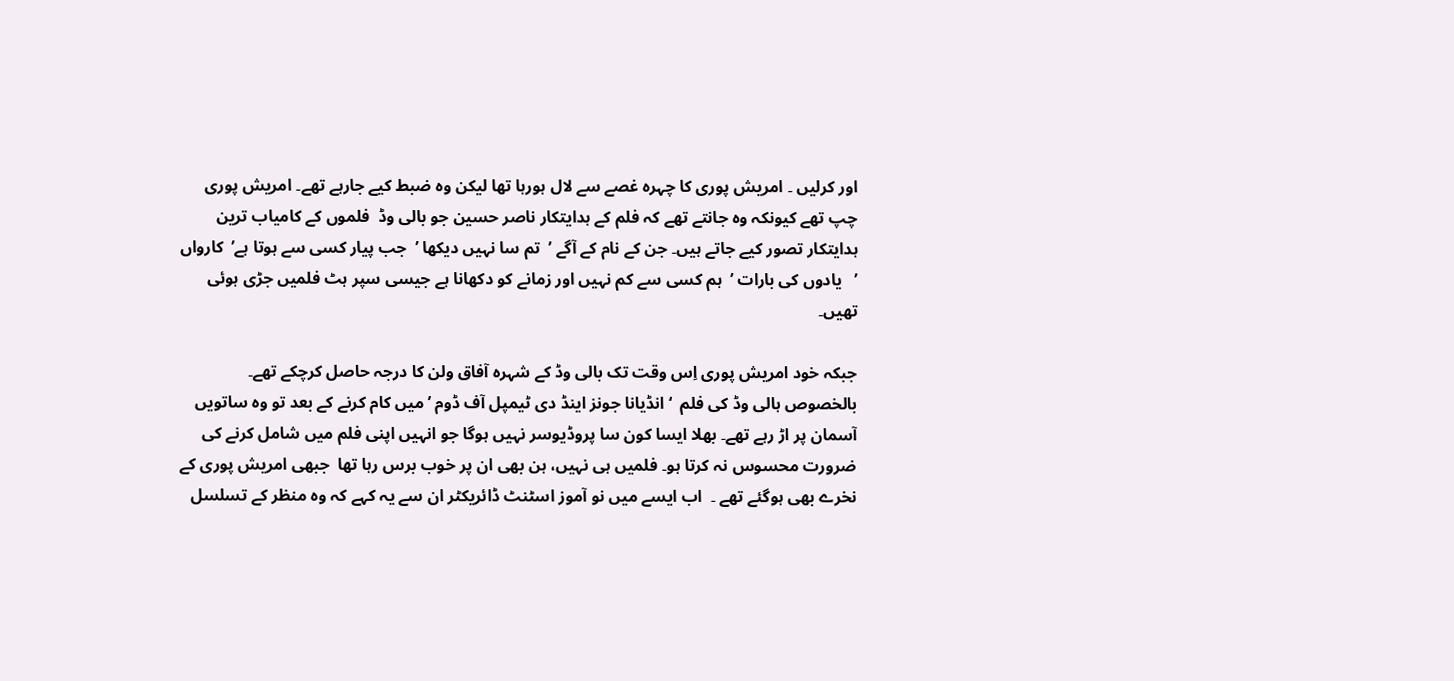اور کرلیں ۔ امریش پوری کا چہرہ غصے سے لال ہورہا تھا لیکن وہ ضبط کیے جارہے تھے۔ امریش پوری چپ تھے کیونکہ وہ جانتے تھے کہ فلم کے ہدایتکار ناصر حسین جو بالی وڈ  فلموں کے کامیاب ترین ہدایتکار تصور کیے جاتے ہیں۔ جن کے نام کے آگے ’  تم سا نہیں دیکھا ’  جب پیار کسی سے ہوتا ہے’  کارواں ’   یادوں کی بارات ’  ہم کسی سے کم نہیں اور زمانے کو دکھانا ہے جیسی سپر ہٹ فلمیں جڑی ہوئی تھیں۔

جبکہ خود امریش پوری اِس وقت تک بالی وڈ کے شہرہ آفاق ولن کا درجہ حاصل کرچکے تھے۔ بالخصوص ہالی وڈ کی فلم  ‘ انڈیانا جونز اینڈ دی ٹیمپل آف ڈوم ’ میں کام کرنے کے بعد تو وہ ساتویں آسمان پر اڑ رہے تھے۔ بھلا ایسا کون سا پروڈیوسر نہیں ہوگا جو انہیں اپنی فلم میں شامل کرنے کی ضرورت محسوس نہ کرتا ہو۔ فلمیں ہی نہیں، ہن بھی ان پر خوب برس رہا تھا  جبھی امریش پوری کے نخرے بھی ہوگئے تھے ۔  اب ایسے میں نو آموز اسٹنٹ ڈائریکٹر ان سے یہ کہے کہ وہ منظر کے تسلسل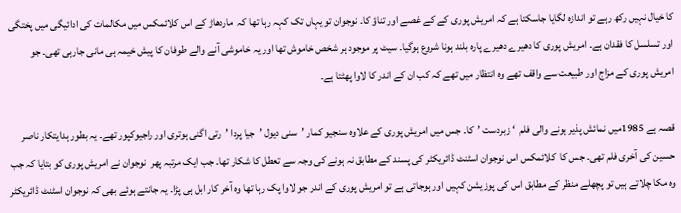کا خیال نہیں رکھ رہے تو اندازہ لگایا جاسکتا ہے کہ امریش پوری کے کے غصے اور تناؤ کا۔ نوجوان تو یہاں تک کہہ رہا تھا کہ  ماردھاڑ کے اس کلائمکس میں مکالمات کی ادائیگی میں پختگی اور تسلسل کا فقدان ہے۔ امریش پوری کا دھیرے دھیرے پارہ بلند ہونا شروع ہوگیا۔ سیٹ پر موجود ہر شخص خاموش تھا اور یہ خاموشی آنے والے طوفان کا پیش خیمہ ہی مانی جارہی تھی۔ جو امریش پوری کے مزاج اور طبیعت سے واقف تھے وہ انتظار میں تھے کہ کب ان کے اندر کا لاوا پھٹتا ہے۔

قصہ ہے 1985میں نمائش پذیر ہونے والی فلم  ‘ زبردست ’  کا۔ جس میں امریش پوری کے علاوہ سنجیو کمار ’  سنی دیول ’  جیا پردا ’  رتی اگنی ہوتری اور راجیوکپور تھے۔ یہ بطور ہدایتکار ناصر حسین کی آخری فلم تھی۔ جس کا  کلائمکس اس نوجوان اسٹنٹ ڈائریکٹر کی پسند کے مطابق نہ ہونے کی وجہ سے تعطل کا شکار تھا۔ جب ایک مرتبہ پھر  نوجوان نے امریش پوری کو بتایا کہ جب وہ مکا چلاتے ہیں تو پچھلے منظر کے مطابق اس کی پوزیشن کہیں اور ہوجاتی ہے تو امریش پوری کے اندر جو لاوا پک رہا تھا وہ آخر کار ابل ہی پڑا۔ یہ جانتے ہوئے بھی کہ نوجوان اسٹنٹ ڈائریکٹر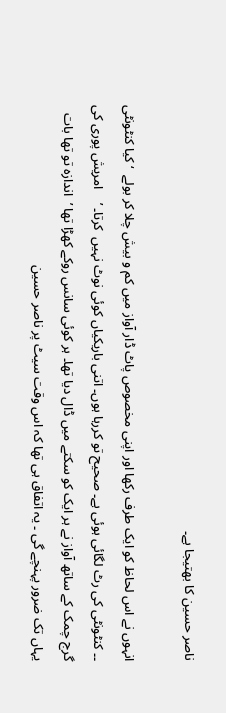ناصر حسین کا بھتیجا ہے۔

انہوں نے اس لحاظ کو ایک طرف رکھا اور اپنی مخصوص پاٹ ڈار آواز میں کم و بیش چلا کر بولے  ‘ کیا کنٹونٹی ۔۔ کنٹونٹی کی رٹ لگائی ہوئی ہے۔ صحیح تو کررہا ہوں۔ اتنی باریکیاں کوئی نوٹ نہیں  کرتا۔ ’    امریش پوری کی گرج چمک کے ساتھ آواز نے ہر ایک کو سکتے میں ڈال دیا تھا۔ ہر کوئی سانس روکے کھڑا تھا ’  اندازہ تو تھا بات یہاں تک ضرور پہنچے گی ۔ یہ اتفاق ہی تھا کہ اس وقت سیٹ پر ناصر حسین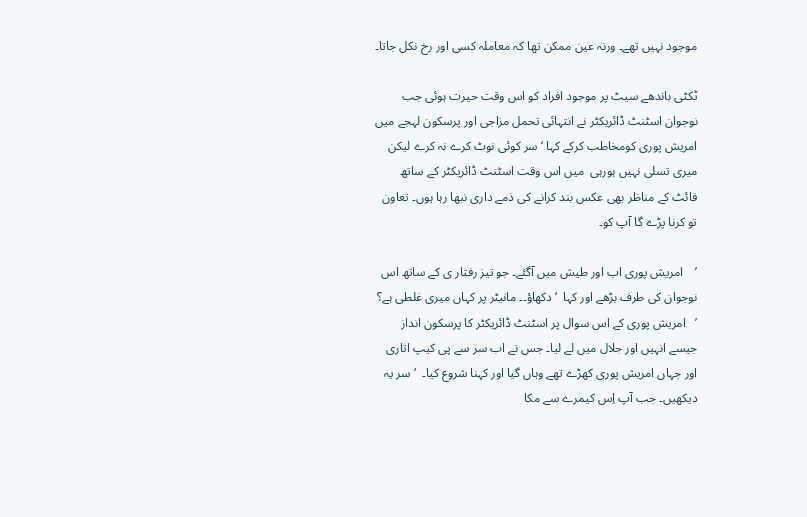موجود نہیں تھے۔ ورنہ عین ممکن تھا کہ معاملہ کسی اور رخ نکل جاتا۔

ٹکٹی باندھے سیٹ پر موجود افراد کو اس وقت حیرت ہوئی جب نوجوان اسٹنٹ ڈائریکٹر نے انتہائی تحمل مزاجی اور پرسکون لہجے میں امریش پوری کومخاطب کرکے کہا ‘ سر کوئی نوٹ کرے نہ کرے لیکن میری تسلی نہیں ہورہی  میں اس وقت اسٹنٹ ڈائریکٹر کے ساتھ فائٹ کے مناظر بھی عکس بند کرانے کی ذمے داری نبھا رہا ہوں۔ تعاون تو کرنا پڑے گا آپ کو۔

’    امریش پوری اب اور طیش میں آگئے۔ جو تیز رفتار ی کے ساتھ اس نوجوان کی طرف بڑھے اور کہا  ‘ دکھاؤ۔۔ مانیٹر پر کہاں میری غلطی ہے؟ ’   امریش پوری کے اس سوال پر اسٹنٹ ڈائریکٹر کا پرسکون انداز جیسے انہیں اور جلال میں لے لیا۔ جس نے اب سر سے پی کیپ اتاری اور جہاں امریش پوری کھڑے تھے وہاں گیا اور کہنا شروع کیا۔  ‘ سر یہ دیکھیں۔ جب آپ اِس کیمرے سے مکا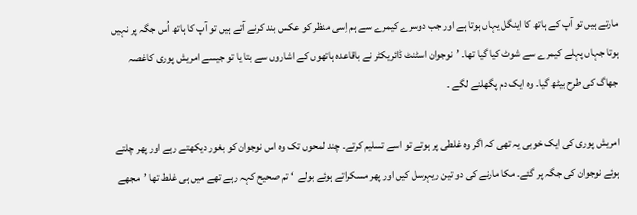مارتے ہیں تو آپ کے ہاتھ کا اینگل یہاں ہوتا ہے اور جب دوسرے کیمرے سے ہم اِسی منظر کو عکس بند کرنے آتے ہیں تو آپ کا ہاتھ اُس جگہ پر نہیں ہوتا جہاں پہلے کیمرے سے شوٹ کیا گیا تھا۔ ’  نوجوان اسٹنٹ ڈائریکٹر نے باقاعدہ ہاتھوں کے اشاروں سے بتا یا تو جیسے امریش پوری کاغصہ جھاگ کی طرح بیٹھ گیا۔ وہ ایک دم پگھلنے لگے ۔

امریش پوری کی ایک خوبی یہ تھی کہ اگر وہ غلطی پر ہوتے تو اسے تسلیم کرتے۔ چند لمحوں تک وہ اس نوجوان کو بغور دیکھتے رہے اور پھر چلتے ہوئے نوجوان کی جگہ پر گئے۔ مکا مارنے کی دو تین ریہرسل کیں اور پھر مسکراتے ہوئے بولے  ‘ تم صحیح کہہ رہے تھے میں ہی غلط تھا ’  مجھے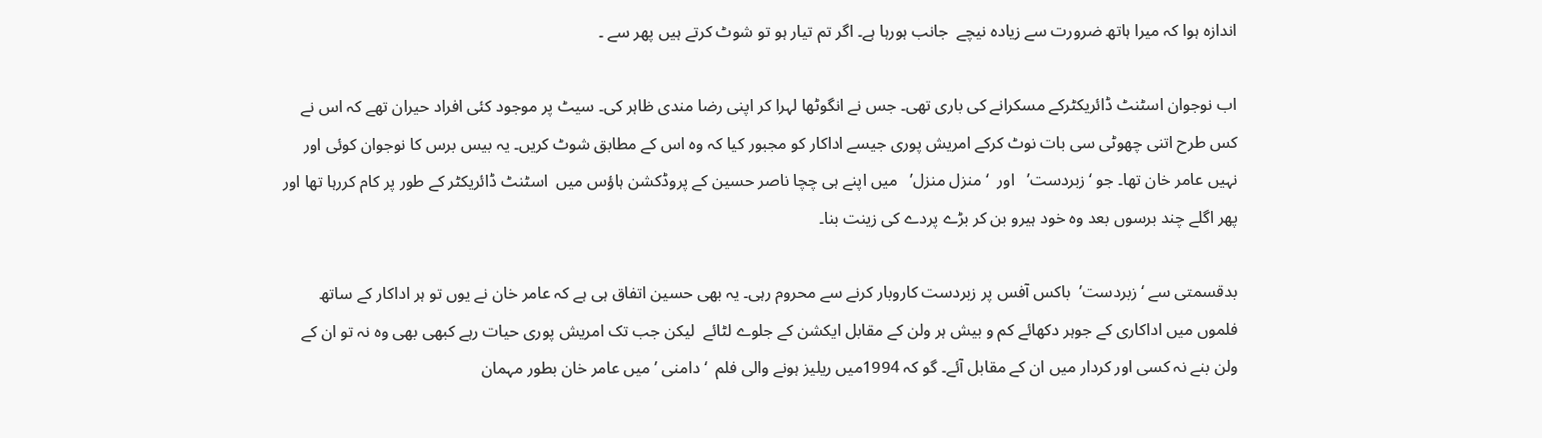اندازہ ہوا کہ میرا ہاتھ ضرورت سے زیادہ نیچے  جانب ہورہا ہے۔ اگر تم تیار ہو تو شوٹ کرتے ہیں پھر سے ۔

اب نوجوان اسٹنٹ ڈائریکٹرکے مسکرانے کی باری تھی۔ جس نے انگوٹھا لہرا کر اپنی رضا مندی ظاہر کی۔ سیٹ پر موجود کئی افراد حیران تھے کہ اس نے کس طرح اتنی چھوٹی سی بات نوٹ کرکے امریش پوری جیسے اداکار کو مجبور کیا کہ وہ اس کے مطابق شوٹ کریں۔ یہ بیس برس کا نوجوان کوئی اور نہیں عامر خان تھا۔ جو ‘ زبردست’   اور  ‘ منزل منزل’   میں اپنے ہی چچا ناصر حسین کے پروڈکشن ہاؤس میں  اسٹنٹ ڈائریکٹر کے طور پر کام کررہا تھا اور پھر اگلے چند برسوں بعد وہ خود ہیرو بن کر بڑے پردے کی زینت بنا۔

بدقسمتی سے ‘ زبردست’  باکس آفس پر زبردست کاروبار کرنے سے محروم رہی۔ یہ بھی حسین اتفاق ہی ہے کہ عامر خان نے یوں تو ہر اداکار کے ساتھ فلموں میں اداکاری کے جوہر دکھائے کم و بیش ہر ولن کے مقابل ایکشن کے جلوے لٹائے  لیکن جب تک امریش پوری حیات رہے کبھی بھی وہ نہ تو ان کے ولن بنے نہ کسی اور کردار میں ان کے مقابل آئے۔ گو کہ 1994میں ریلیز ہونے والی فلم  ‘ دامنی ’ میں عامر خان بطور مہمان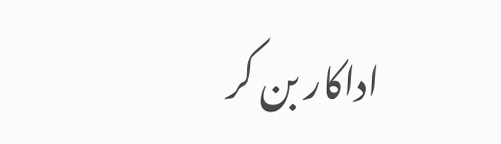اداکار بن کر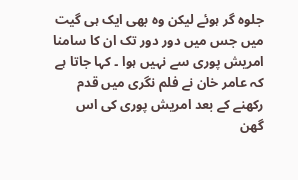جلوہ گر ہوئے لیکن وہ بھی ایک ہی گیت میں جس میں دور دور تک ان کا سامنا امریش پوری سے نہیں ہوا ۔ کہا جاتا ہے کہ عامر خان نے فلم نگری میں قدم رکھنے کے بعد امریش پوری کی اس گھن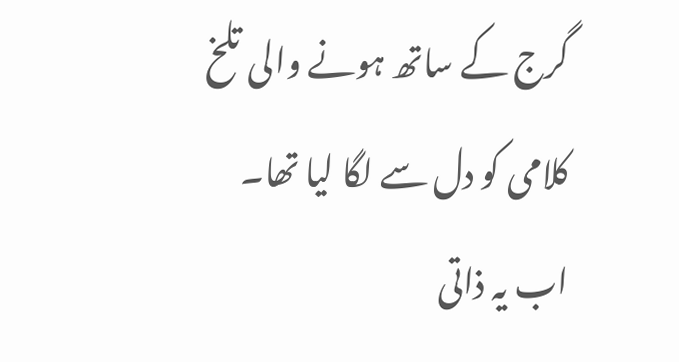گرج کے ساتھ ہونے والی تلخ کلامی کو دل سے لگا لیا تھا۔ اب یہ ذاتی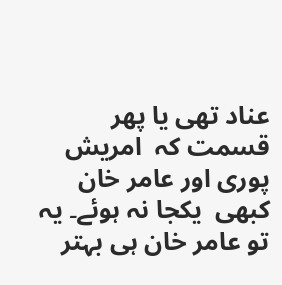عناد تھی یا پھر قسمت کہ  امریش پوری اور عامر خان کبھی  یکجا نہ ہوئے۔ یہ  تو عامر خان ہی بہتر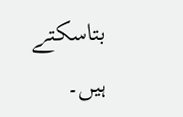بتاسکتے ہیں۔